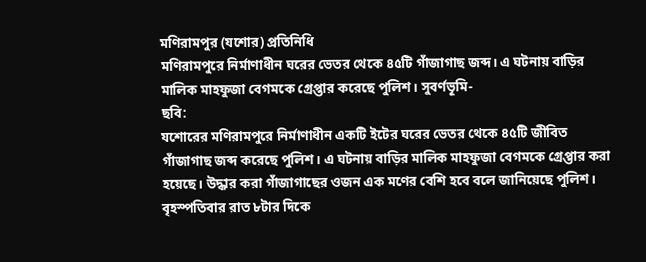মণিরামপুর (যশোর) প্রতিনিধি
মণিরামপুরে নির্মাণাধীন ঘরের ভেতর থেকে ৪৫টি গাঁজাগাছ জব্দ। এ ঘটনায় বাড়ির মালিক মাহফুজা বেগমকে গ্রেপ্তার করেছে পুলিশ। সুবর্ণভূমি-
ছবি:
যশোরের মণিরামপুরে নির্মাণাধীন একটি ইটের ঘরের ভেতর থেকে ৪৫টি জীবিত গাঁজাগাছ জব্দ করেছে পুলিশ। এ ঘটনায় বাড়ির মালিক মাহফুজা বেগমকে গ্রেপ্তার করা হয়েছে। উদ্ধার করা গাঁজাগাছের ওজন এক মণের বেশি হবে বলে জানিয়েছে পুলিশ।
বৃহস্পতিবার রাত ৮টার দিকে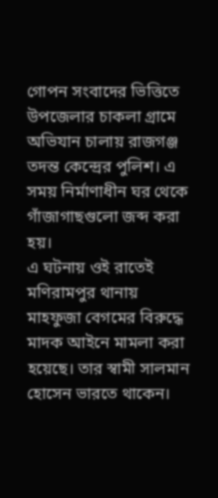গোপন সংবাদের ভিত্তিতে উপজেলার চাকলা গ্রামে অভিযান চালায় রাজগঞ্জ তদন্ত কেন্দ্রের পুলিশ। এ সময় নির্মাণাধীন ঘর থেকে গাঁজাগাছগুলো জব্দ করা হয়।
এ ঘটনায় ওই রাতেই মণিরামপুর থানায় মাহফুজা বেগমের বিরুদ্ধে মাদক আইনে মামলা করা হয়েছে। তার স্বামী সালমান হোসেন ভারতে থাকেন।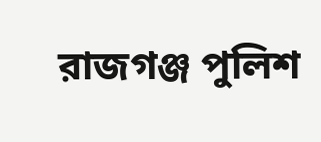রাজগঞ্জ পুলিশ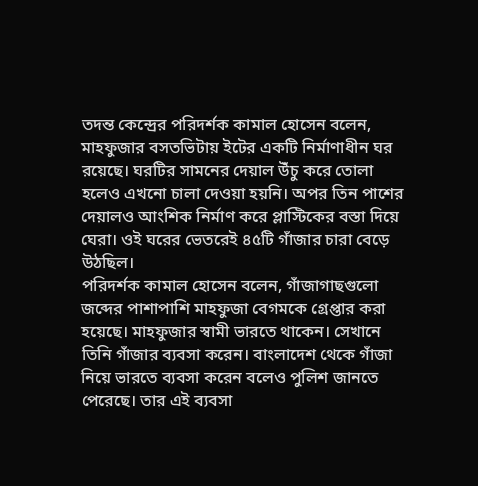তদন্ত কেন্দ্রের পরিদর্শক কামাল হোসেন বলেন, মাহফুজার বসতভিটায় ইটের একটি নির্মাণাধীন ঘর রয়েছে। ঘরটির সামনের দেয়াল উঁচু করে তোলা হলেও এখনো চালা দেওয়া হয়নি। অপর তিন পাশের দেয়ালও আংশিক নির্মাণ করে প্লাস্টিকের বস্তা দিয়ে ঘেরা। ওই ঘরের ভেতরেই ৪৫টি গাঁজার চারা বেড়ে উঠছিল।
পরিদর্শক কামাল হোসেন বলেন, গাঁজাগাছগুলো জব্দের পাশাপাশি মাহফুজা বেগমকে গ্রেপ্তার করা হয়েছে। মাহফুজার স্বামী ভারতে থাকেন। সেখানে তিনি গাঁজার ব্যবসা করেন। বাংলাদেশ থেকে গাঁজা নিয়ে ভারতে ব্যবসা করেন বলেও পুলিশ জানতে পেরেছে। তার এই ব্যবসা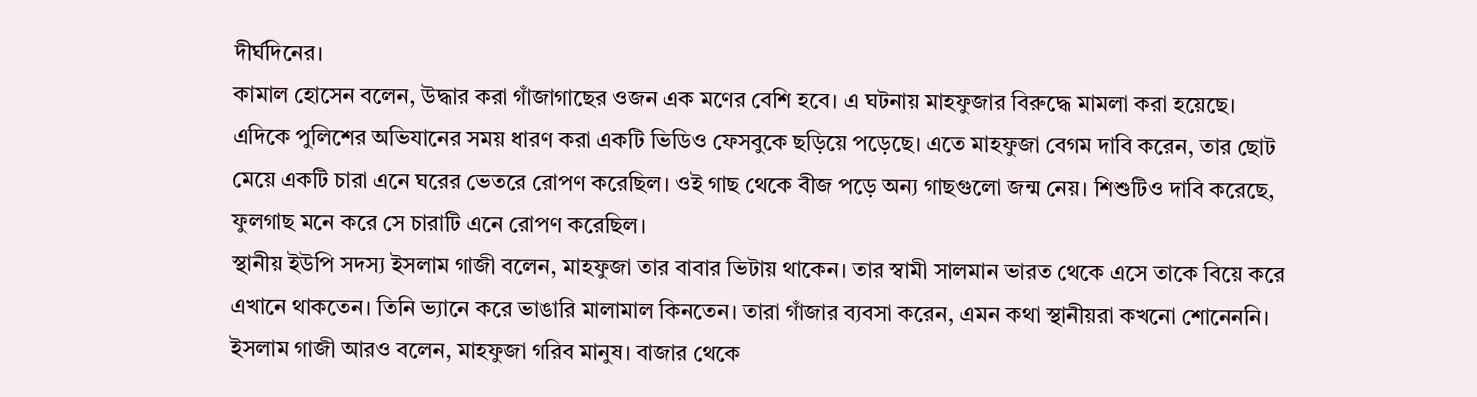দীর্ঘদিনের।
কামাল হোসেন বলেন, উদ্ধার করা গাঁজাগাছের ওজন এক মণের বেশি হবে। এ ঘটনায় মাহফুজার বিরুদ্ধে মামলা করা হয়েছে।
এদিকে পুলিশের অভিযানের সময় ধারণ করা একটি ভিডিও ফেসবুকে ছড়িয়ে পড়েছে। এতে মাহফুজা বেগম দাবি করেন, তার ছোট মেয়ে একটি চারা এনে ঘরের ভেতরে রোপণ করেছিল। ওই গাছ থেকে বীজ পড়ে অন্য গাছগুলো জন্ম নেয়। শিশুটিও দাবি করেছে, ফুলগাছ মনে করে সে চারাটি এনে রোপণ করেছিল।
স্থানীয় ইউপি সদস্য ইসলাম গাজী বলেন, মাহফুজা তার বাবার ভিটায় থাকেন। তার স্বামী সালমান ভারত থেকে এসে তাকে বিয়ে করে এখানে থাকতেন। তিনি ভ্যানে করে ভাঙারি মালামাল কিনতেন। তারা গাঁজার ব্যবসা করেন, এমন কথা স্থানীয়রা কখনো শোনেননি।
ইসলাম গাজী আরও বলেন, মাহফুজা গরিব মানুষ। বাজার থেকে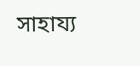সাহায্য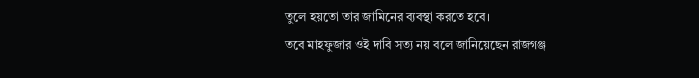তুলে হয়তো তার জামিনের ব্যবস্থা করতে হবে।
তবে মাহফুজার ওই দাবি সত্য নয় বলে জানিয়েছেন রাজগঞ্জ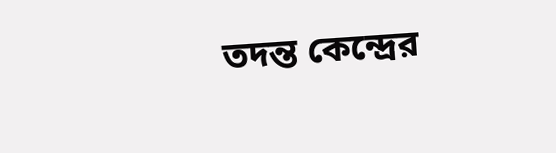তদন্ত কেন্দ্রের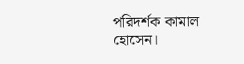পরিদর্শক কামাল হোসেন।